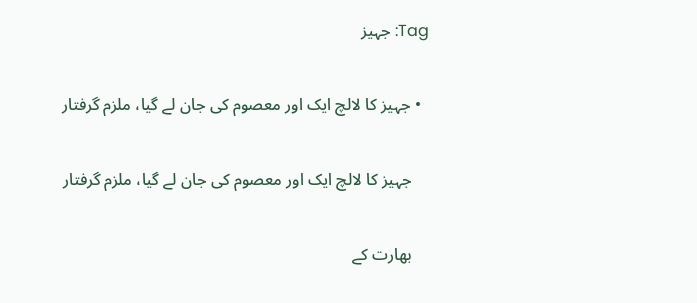Tag: جہیز

  • جہیز کا لالچ ایک اور معصوم کی جان لے گیا، ملزم گرفتار

    جہیز کا لالچ ایک اور معصوم کی جان لے گیا، ملزم گرفتار

    بھارت کے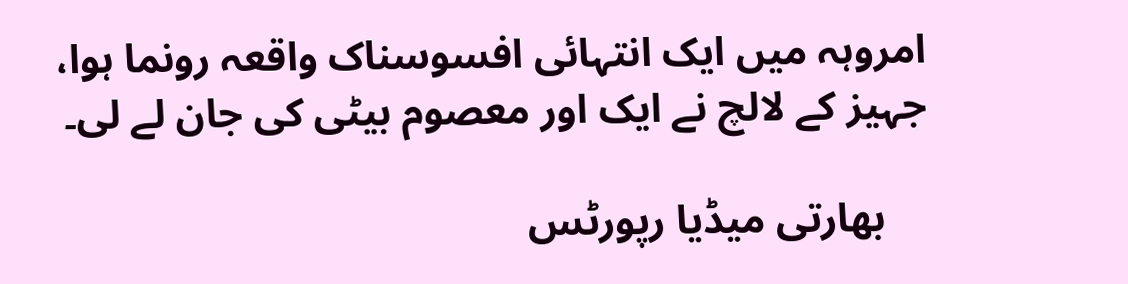امروہہ میں ایک انتہائی افسوسناک واقعہ رونما ہوا، جہیز کے لالچ نے ایک اور معصوم بیٹی کی جان لے لی۔

    بھارتی میڈیا رپورٹس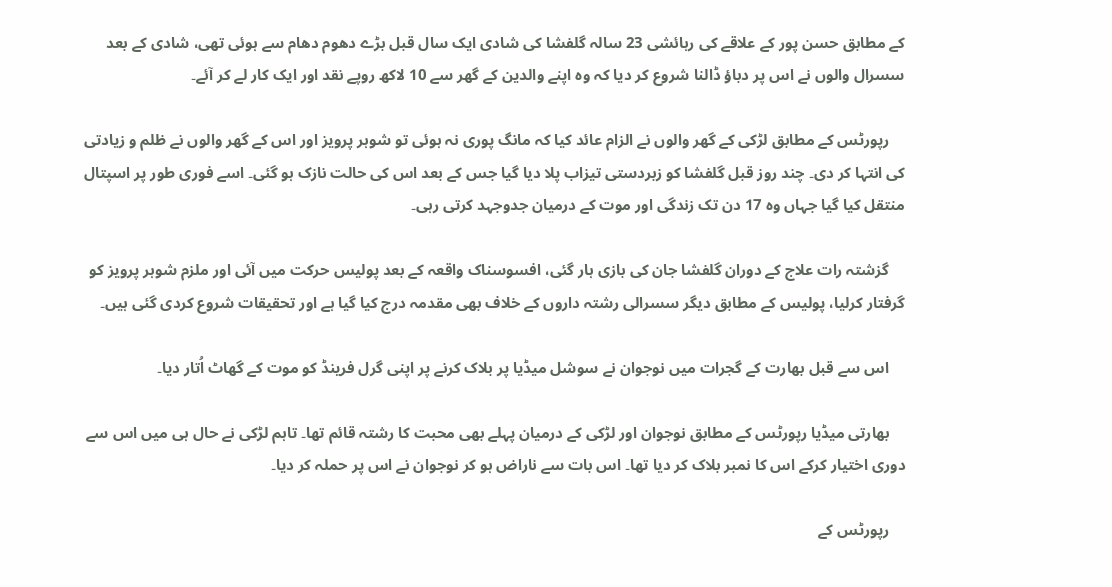کے مطابق حسن پور کے علاقے کی رہائشی 23 سالہ گلفشا کی شادی ایک سال قبل بڑے دھوم دھام سے ہوئی تھی، شادی کے بعد سسرال والوں نے اس پر دباؤ ڈالنا شروع کر دیا کہ وہ اپنے والدین کے گھر سے 10 لاکھ روپے نقد اور ایک کار لے کر آئے۔

    رپورٹس کے مطابق لڑکی کے گھر والوں نے الزام عائد کیا کہ مانگ پوری نہ ہوئی تو شوہر پرویز اور اس کے گھر والوں نے ظلم و زیادتی کی انتہا کر دی۔ چند روز قبل گلفشا کو زبردستی تیزاب پلا دیا گیا جس کے بعد اس کی حالت نازک ہو گئی۔ اسے فوری طور پر اسپتال منتقل کیا گیا جہاں وہ 17 دن تک زندگی اور موت کے درمیان جدوجہد کرتی رہی۔

    گزشتہ رات علاج کے دوران گلفشا جان کی بازی ہار گئی، افسوسناک واقعہ کے بعد پولیس حرکت میں آئی اور ملزم شوہر پرویز کو گرفتار کرلیا، پولیس کے مطابق دیگر سسرالی رشتہ داروں کے خلاف بھی مقدمہ درج کیا گیا ہے اور تحقیقات شروع کردی گئی ہیں۔

    اس سے قبل بھارت کے گجرات میں نوجوان نے سوشل میڈیا پر بلاک کرنے پر اپنی گرل فرینڈ کو موت کے گھاٹ اُتار دیا۔

    بھارتی میڈیا رپورٹس کے مطابق نوجوان اور لڑکی کے درمیان پہلے بھی محبت کا رشتہ قائم تھا۔ تاہم لڑکی نے حال ہی میں اس سے دوری اختیار کرکے اس کا نمبر بلاک کر دیا تھا۔ اس بات سے ناراض ہو کر نوجوان نے اس پر حملہ کر دیا۔

    رپورٹس کے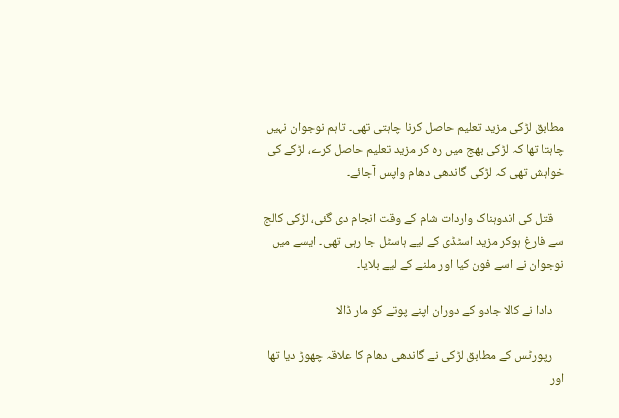مطابق لڑکی مزید تعلیم حاصل کرنا چاہتی تھی۔ تاہم نوجوان نہیں چاہتا تھا کہ لڑکی بھج میں رہ کر مزید تعلیم حاصل کرے، لڑکے کی خواہش تھی کہ لڑکی گاندھی دھام واپس آجائے۔

    قتل کی اندوہناک واردات شام کے وقت انجام دی گئی، لڑکی کالج سے فارغ ہوکر مزید اسٹڈی کے لیے ہاسٹل جا رہی تھی۔ ایسے میں نوجوان نے اسے فون کیا اور ملنے کے لیے بلایا۔

    دادا نے کالا جادو کے دوران اپنے پوتے کو مار ڈالا

    رپورٹس کے مطابق لڑکی نے گاندھی دھام کا علاقہ چھوڑ دیا تھا اور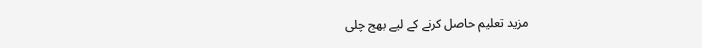مزید تعلیم حاصل کرنے کے لیے بھج چلی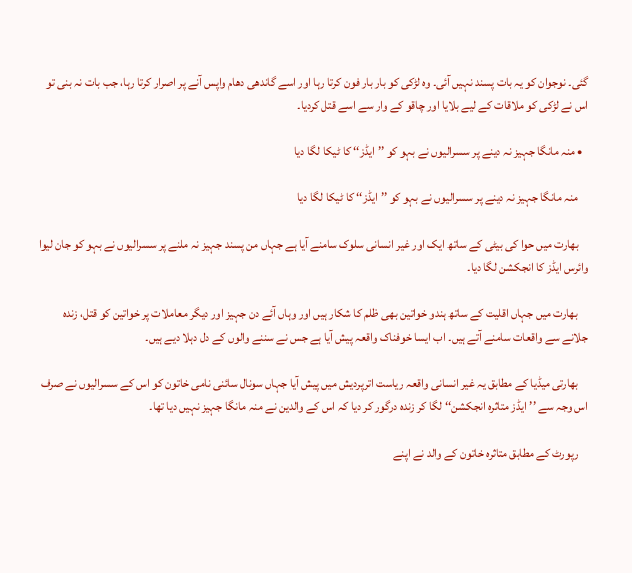گئی۔ نوجوان کو یہ بات پسند نہیں آئی۔ وہ لڑکی کو بار بار فون کرتا رہا اور اسے گاندھی دھام واپس آنے پر اصرار کرتا رہا، جب بات نہ بنی تو اس نے لڑکی کو ملاقات کے لیے بلایا اور چاقو کے وار سے اسے قتل کردیا۔

  • منہ مانگا جہیز نہ دینے پر سسرالیوں نے بہو کو ’’ایڈز‘‘ کا ٹیکا لگا دیا

    منہ مانگا جہیز نہ دینے پر سسرالیوں نے بہو کو ’’ایڈز‘‘ کا ٹیکا لگا دیا

    بھارت میں حوا کی بیٹی کے ساتھ ایک اور غیر انسانی سلوک سامنے آیا ہے جہاں من پسند جہیز نہ ملنے پر سسرالیوں نے بہو کو جان لیوا وائرس ایڈز کا انجکشن لگا دیا۔

    بھارت میں جہاں اقلیت کے ساتھ ہندو خواتین بھی ظلم کا شکار ہیں اور وہاں آئے دن جہیز اور دیگر معاملات پر خواتین کو قتل، زندہ جلانے سے واقعات سامنے آتے ہیں۔ اب ایسا خوفناک واقعہ پیش آیا ہے جس نے سننے والوں کے دل دہلا دیے ہیں۔

    بھارتی میڈیا کے مطابق یہ غیر انسانی واقعہ ریاست اترپردیش میں پیش آیا جہاں سونال سائنی نامی خاتون کو اس کے سسرالیوں نے صرف اس وجہ سے ’’ایڈز متاثرہ انجکشن‘‘ لگا کر زندہ درگور کر دیا کہ اس کے والدین نے منہ مانگا جہیز نہیں دیا تھا۔

    رپورٹ کے مطابق متاثرہ خاتون کے والد نے اپنے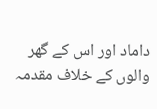داماد اور اس کے گھر والوں کے خلاف مقدمہ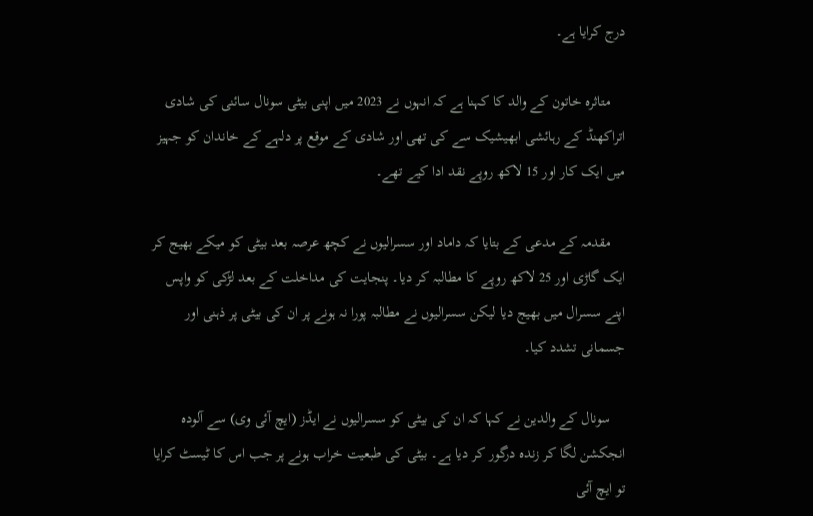درج کرایا ہے۔

    متاثرہ خاتون کے والد کا کہنا ہے کہ انہوں نے 2023 میں اپنی بیٹی سونال سائنی کی شادی اتراکھنڈ کے رہائشی ابھیشیک سے کی تھی اور شادی کے موقع پر دلہے کے خاندان کو جہیز میں ایک کار اور 15 لاکھ روپے نقد ادا کیے تھے۔

    مقدمہ کے مدعی کے بتایا کہ داماد اور سسرالیوں نے کچھ عرصہ بعد بیٹی کو میکے بھیج کر ایک گاڑی اور 25 لاکھ روپے کا مطالبہ کر دیا۔ پنجایت کی مداخلت کے بعد لڑکی کو واپس اپنے سسرال میں بھیج دیا لیکن سسرالیوں نے مطالبہ پورا نہ ہونے پر ان کی بیٹی پر ذہنی اور جسمانی تشدد کیا۔

    سونال کے والدین نے کہا کہ ان کی بیٹی کو سسرالیوں نے ایڈز (ایچ آئی وی) سے آلودہ انجکشن لگا کر زندہ درگور کر دیا ہے۔ بیٹی کی طبعیت خراب ہونے پر جب اس کا ٹیسٹ کرایا تو ایچ آئی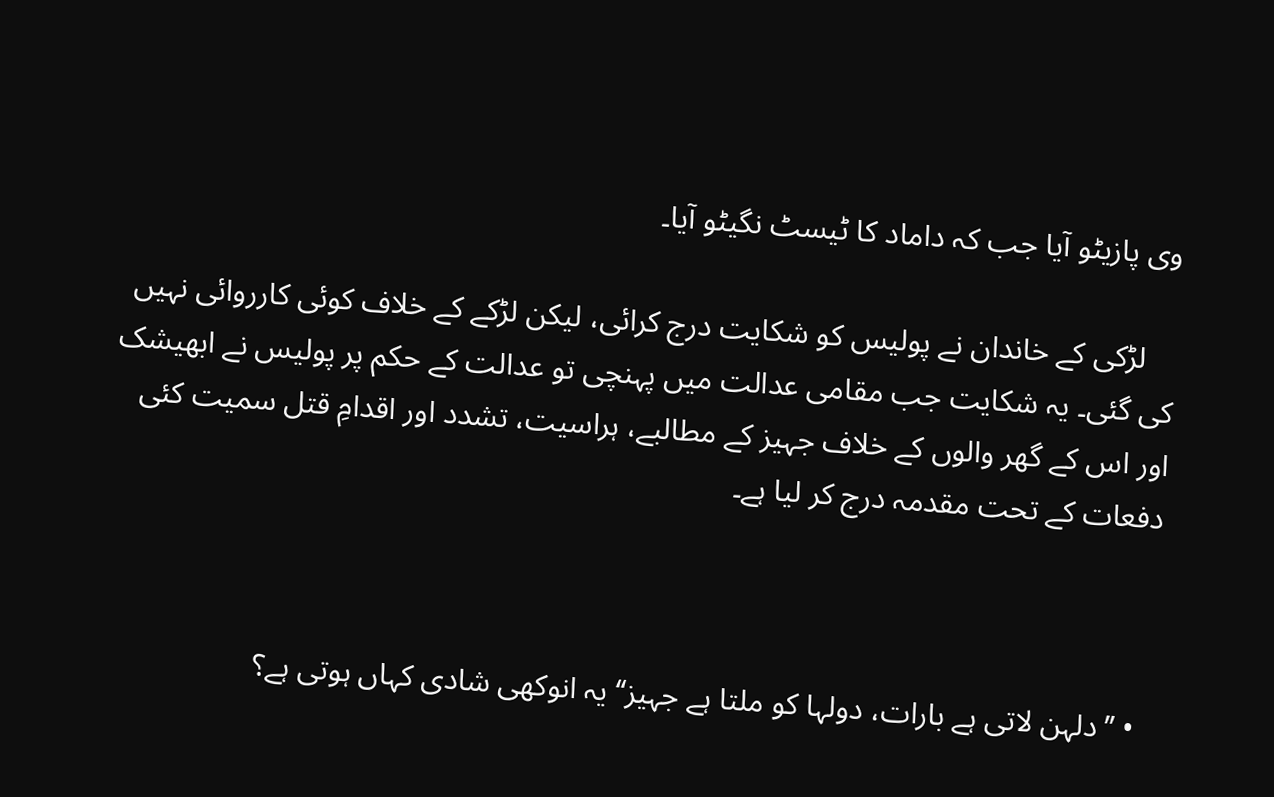وی پازیٹو آیا جب کہ داماد کا ٹیسٹ نگیٹو آیا۔

    لڑکی کے خاندان نے پولیس کو شکایت درج کرائی، لیکن لڑکے کے خلاف کوئی کارروائی نہیں کی گئی۔ یہ شکایت جب مقامی عدالت میں پہنچی تو عدالت کے حکم پر پولیس نے ابھیشک اور اس کے گھر والوں کے خلاف جہیز کے مطالبے، ہراسیت، تشدد اور اقدامِ قتل سمیت کئی دفعات کے تحت مقدمہ درج کر لیا ہے۔



  • ’’دلہن لاتی ہے بارات، دولہا کو ملتا ہے جہیز‘‘ یہ انوکھی شادی کہاں ہوتی ہے؟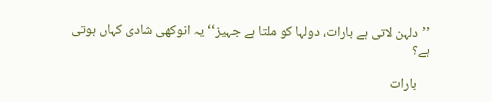’’دلہن لاتی ہے بارات، دولہا کو ملتا ہے جہیز‘‘ یہ انوکھی شادی کہاں ہوتی ہے؟

    بارات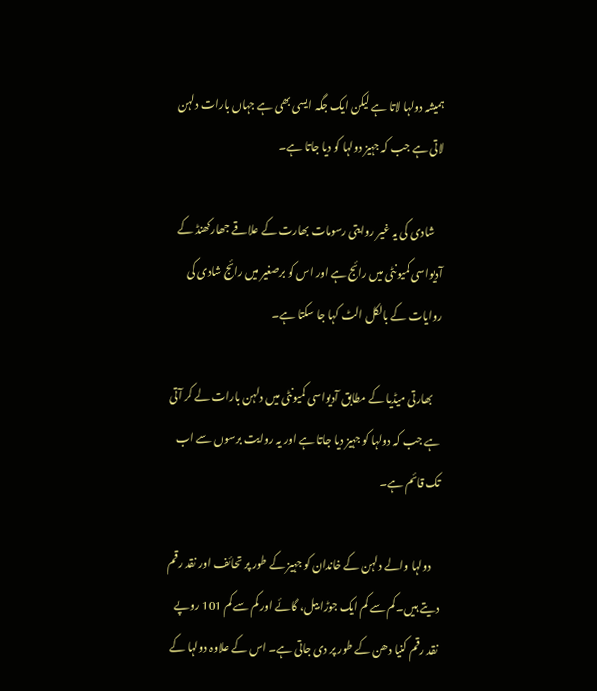ہمیشہ دولہا لاتا ہے لیکن ایک جگہ ایسی بھی ہے جہاں بارات دلہن لاتی ہے جب کہ جہیز دولہا کو دیا جاتا ہے۔

    شادی کی یہ غیر روایتی رسومات بھارت کے علاقے جھارکھنڈ کے آدیواسی کمیونٹی میں رائج ہے اور اس کو برصغیر میں رائج شادی کی روایات کے بالکل الٹ کہا جا سکتا ہے۔

    بھارتی میڈیا کے مطابق آدیواسی کمیونٹی میں دلہن بارات لے کر آتی ہے جب کہ دولہا کو جہیز دیا جاتا ہے اور یہ روایت برسوں سے اب تک قائم ہے۔

    دولہا والے دلہن کے خاندان کو جہیز کے طور پر تحائف اور نقد رقم دیتے ہیں۔ کم سے کم ایک جوڑا بیل، گائے اور کم سے کم 101 روپے نقد رقم کنیا دھن کے طور پر دی جاتی ہے۔ اس کے علاوہ دولہا کے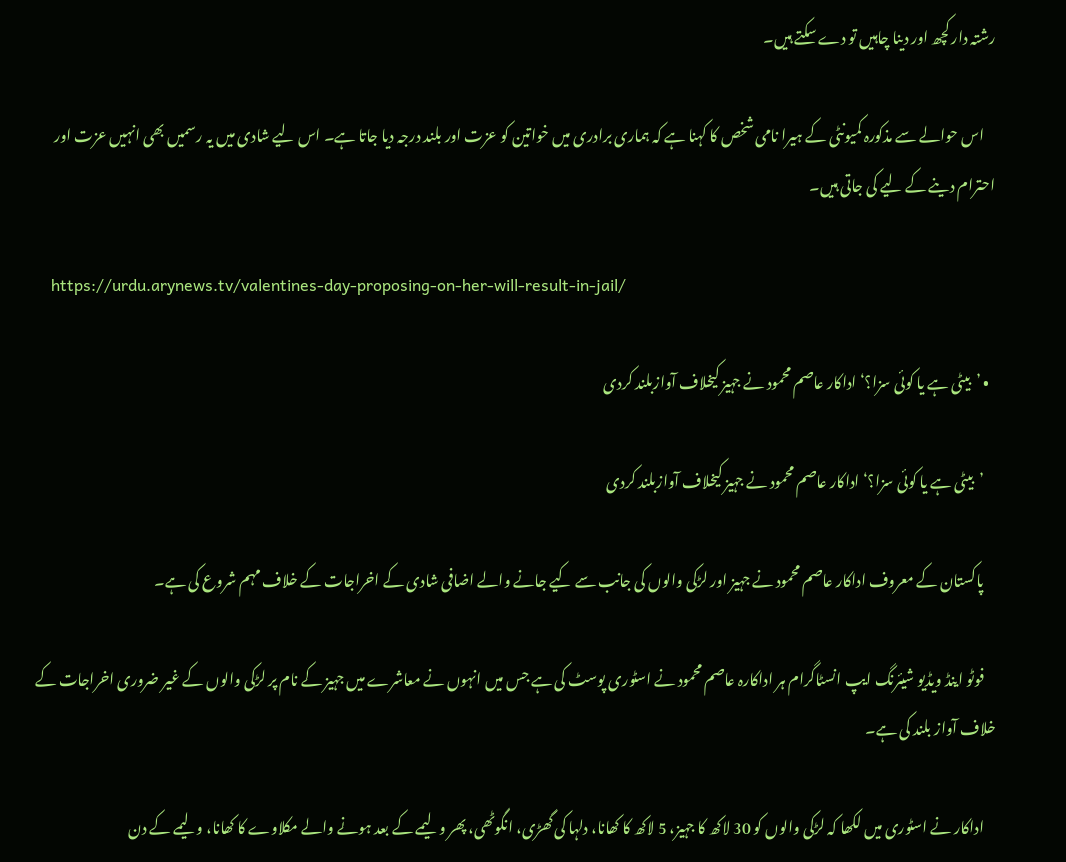رشتہ دار کچھ اور دینا چاہیں تو دے سکتے ہیں۔

    اس حوالے سے مذکورہ کمیونٹی کے ہیرا نامی شخص کا کہنا ہے کہ ہماری برادری میں خواتین کو عزت اور بلند درجہ دیا جاتا ہے۔ اس لیے شادی میں یہ رسمیں بھی انہیں عزت اور احترام دینے کے لیے کی جاتی ہیں۔

    https://urdu.arynews.tv/valentines-day-proposing-on-her-will-result-in-jail/

  • ’بیٹی ہے یا کوئی سزا؟‘ اداکار عاصم محمود نے جہیز کیخلاف آوازبلند کردی

    ’بیٹی ہے یا کوئی سزا؟‘ اداکار عاصم محمود نے جہیز کیخلاف آوازبلند کردی

    پاکستان کے معروف اداکار عاصم محمود نے جہیز اور لڑکی والوں کی جانب سے کیے جانے والے اضافی شادی کے اخراجات کے خلاف مہم شروع کی ہے۔

    فوٹو اینڈ ویڈیو شیئرنگ ایپ انسٹاگرام ہر اداکارہ عاصم محمود نے اسٹوری پوسٹ کی ہے جس میں انہوں نے معاشرے میں جہیز کے نام پر لڑکی والوں کے غیر ضروری اخراجات کے خلاف آواز بلند کی ہے۔

    اداکار نے اسٹوری میں لکھا کہ لڑکی والوں کو 30 لاکھ کا جہیز، 5 لاکھ کا کھانا، دلہا کی گھڑی، انگوٹھی، پھر ولیمے کے بعد ہونے والے مکلاوے کا کھانا، ولیمے کے دن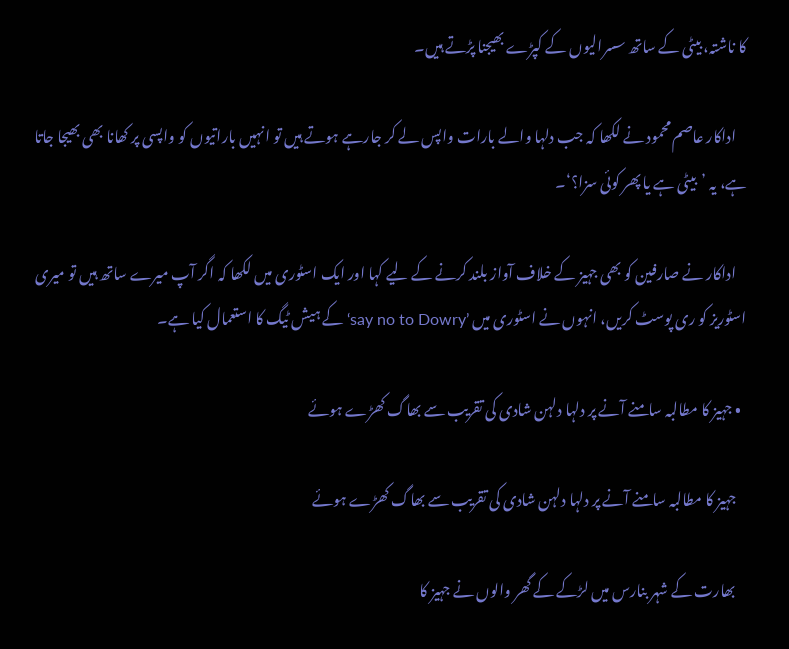کا ناشتہ، بیٹی کے ساتھ سسرالیوں کے کپڑے بھیجنا پڑتے ہیں۔

    اداکار عاصم محمود نے لکھا کہ جب دلہا والے بارات واپس لے کر جارہے ہوتے ہیں تو انہیں باراتیوں کو واپسی پر کھانا بھی بھیجا جاتا ہے، یہ ’بیٹی ہے یا پھر کوئی سزا؟‘۔

    اداکار نے صارفین کو بھی جہیز کے خلاف آواز بلند کرنے کے لیے کہا اور ایک اسٹوری میں لکھا کہ اگر آپ میرے ساتھ ہیں تو میری اسٹوریز کو ری پوسٹ کریں، انہوں نے اسٹوری میں ’say no to Dowry‘ کے ہیش ٹیگ کا استعمال کیا ہے۔

  • جہیز کا مطالبہ سامنے آنے پر دلہا دلہن شادی کی تقریب سے بھاگ کھڑے ہوئے

    جہیز کا مطالبہ سامنے آنے پر دلہا دلہن شادی کی تقریب سے بھاگ کھڑے ہوئے

    بھارت کے شہر بنارس میں لڑکے کے گھر والوں نے جہیز کا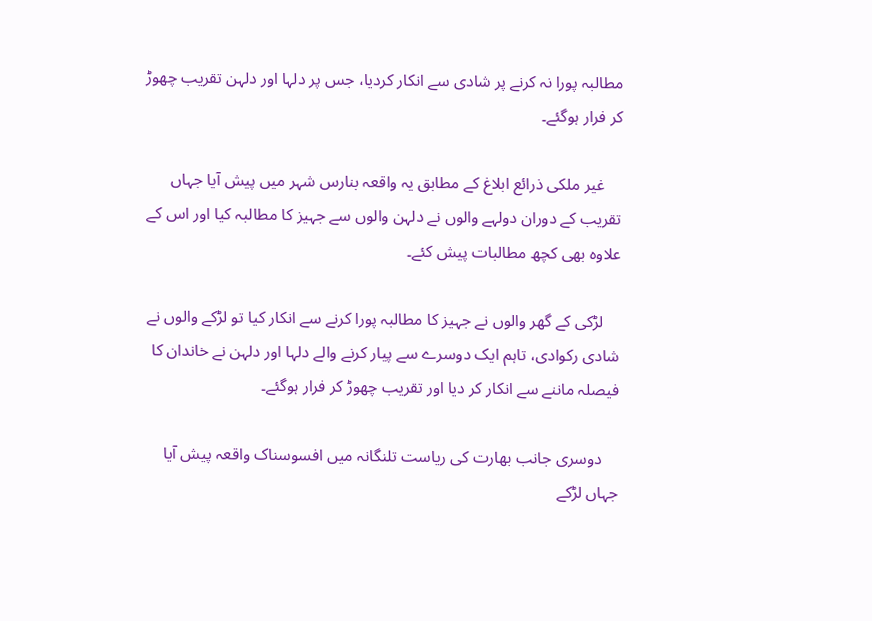مطالبہ پورا نہ کرنے پر شادی سے انکار کردیا، جس پر دلہا اور دلہن تقریب چھوڑ کر فرار ہوگئے۔

    غیر ملکی ذرائع ابلاغ کے مطابق یہ واقعہ بنارس شہر میں پیش آیا جہاں تقریب کے دوران دولہے والوں نے دلہن والوں سے جہیز کا مطالبہ کیا اور اس کے علاوہ بھی کچھ مطالبات پیش کئے۔

    لڑکی کے گھر والوں نے جہیز کا مطالبہ پورا کرنے سے انکار کیا تو لڑکے والوں نے شادی رکوادی، تاہم ایک دوسرے سے پیار کرنے والے دلہا اور دلہن نے خاندان کا فیصلہ ماننے سے انکار کر دیا اور تقریب چھوڑ کر فرار ہوگئے۔

    دوسری جانب بھارت کی ریاست تلنگانہ میں افسوسناک واقعہ پیش آیا جہاں لڑکے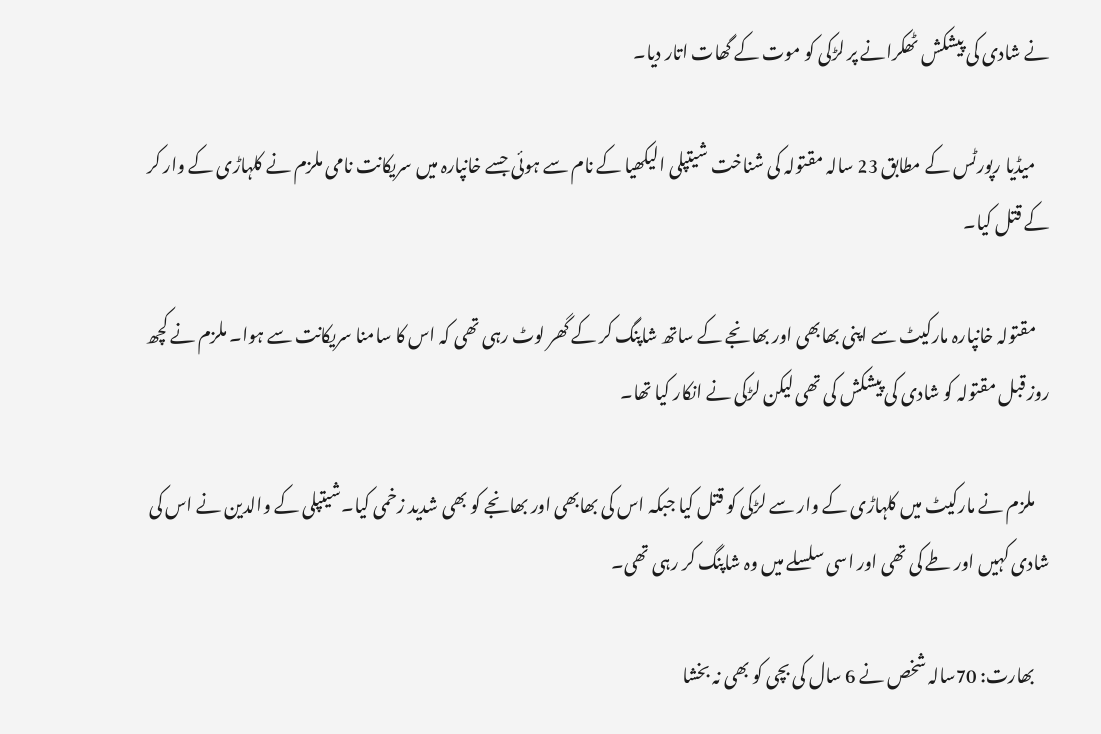نے شادی کی پیشکش ٹھکرانے پر لڑکی کو موت کے گھات اتار دیا۔

    میڈیا رپورٹس کے مطابق 23 سالہ مقتولہ کی شناخت شیتپلی الیکھیا کے نام سے ہوئی جسے خانپارہ میں سریکانت نامی ملزم نے کلہاڑی کے وار کر کے قتل کیا۔

    مقتولہ خانپارہ مارکیٹ سے اپنی بھابھی اور بھانجے کے ساتھ شاپنگ کر کے گھر لوٹ رہی تھی کہ اس کا سامنا سریکانت سے ہوا۔ ملزم نے کچھ روز قبل مقتولہ کو شادی کی پیشکش کی تھی لیکن لڑکی نے انکار کیا تھا۔

    ملزم نے مارکیٹ میں کلہاڑی کے وار سے لڑکی کو قتل کیا جبکہ اس کی بھابھی اور بھانجے کو بھی شدید زخمی کیا۔شیتپلی کے والدین نے اس کی شادی کہیں اور طے کی تھی اور اسی سلسلے میں وہ شاپنگ کر رہی تھی۔

    بھارت: 70سالہ شخص نے 6 سال کی بچی کو بھی نہ بخشا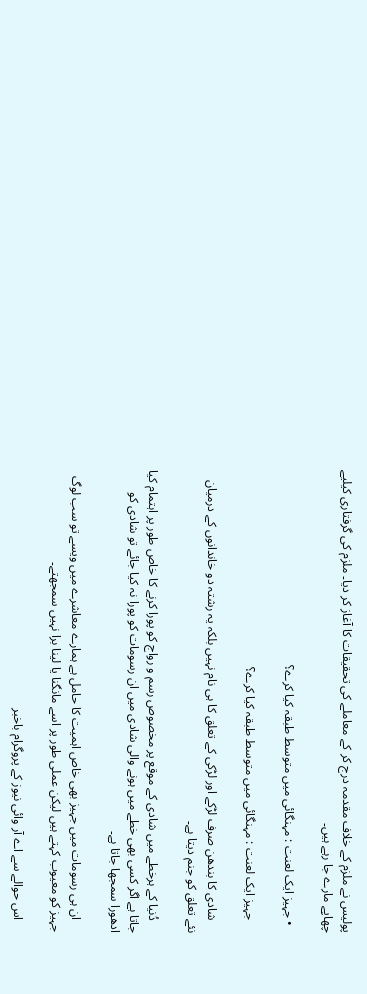پولیس نے ملزم کے خلاف مقدمہ درج کر کے معاملے کی تحقیقات کا آغاز کر دیا۔ ملزم کی گرفتاری کیلیے چھاپے مارے جا رہے ہیں۔

  • جہیز ایک لعنت : مہنگائی میں متوسط طبقہ کیا کرے؟

    جہیز ایک لعنت : مہنگائی میں متوسط طبقہ کیا کرے؟

    شادی کا بندھن صرف لڑکے اور لڑکی کے تعلق کا ہی نام نہیں بلکہ یہ رشتہ دو خاندانوں کے درمیان نئے تعلق کو جنم دیتا ہے۔

    دُنیا کے ہرخطے میں شادی کے موقع پر مخصوص رسم و رواج کو پورا کرنے کا خاص طور پر اہتمام کیا جاتا ہے اگر کسی بھی خطے میں ہونے والی شادی میں ان رسومات کو پورا نہ کیا جائے تو شادی کو ادھورا سمجھا جاتا ہے۔

    ان ہی رسومات میں جہیز بھی خاص اہمیت کا حامل ہے ہمارے معاشرے میں ویسے تو سب لوگ جہیز کو معیوب کہتے ہیں لیکن عملی طور پر اسے مانگنا یا لینا برا نہیں سمجھتے۔

    اس حوالے سے اے آر وائی نیوز کے پروگرام باخبر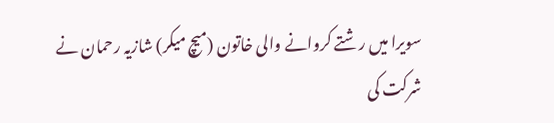سویرا میں رشتے کروانے والی خاتون (میچ میکر) شازیہ رحمان نے شرکت کی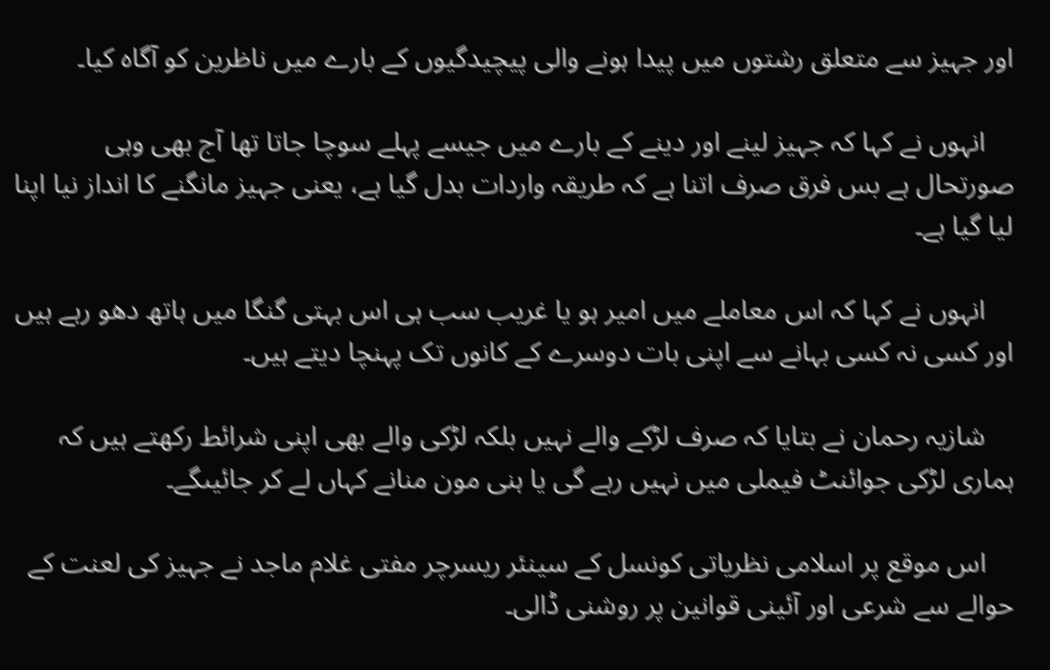اور جہیز سے متعلق رشتوں میں پیدا ہونے والی پیچیدگیوں کے بارے میں ناظرین کو آگاہ کیا۔

    انہوں نے کہا کہ جہیز لینے اور دینے کے بارے میں جیسے پہلے سوچا جاتا تھا آج بھی وہی صورتحال ہے بس فرق صرف اتنا ہے کہ طریقہ واردات بدل گیا ہے، یعنی جہیز مانگنے کا انداز نیا اپنا لیا گیا ہے۔

    انہوں نے کہا کہ اس معاملے میں امیر ہو یا غریب سب ہی اس بہتی گنگا میں ہاتھ دھو رہے ہیں اور کسی نہ کسی بہانے سے اپنی بات دوسرے کے کانوں تک پہنچا دیتے ہیں۔

    شازیہ رحمان نے بتایا کہ صرف لڑکے والے نہیں بلکہ لڑکی والے بھی اپنی شرائط رکھتے ہیں کہ ہماری لڑکی جوائنٹ فیملی میں نہیں رہے گی یا ہنی مون منانے کہاں لے کر جائیںگے۔

    اس موقع پر اسلامی نظریاتی کونسل کے سینئر ریسرچر مفتی غلام ماجد نے جہیز کی لعنت کے حوالے سے شرعی اور آئینی قوانین پر روشنی ڈالی۔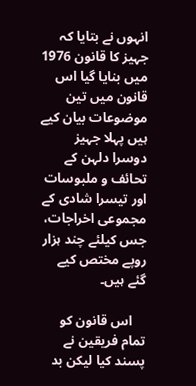انہوں نے بتایا کہ جہیز کا قانون 1976 میں بنایا گیا اس قانون میں تین موضوعات بیان کیے ہیں پہلا جہیز دوسرا دلہن کے تحائف و ملبوسات اور تیسرا شادی کے مجموعی اخراجات، جس کیلئے چند ہزار روپے مختص کیے گئے ہیں۔

    اس قانون کو تمام فریقین نے پسند کیا لیکن بد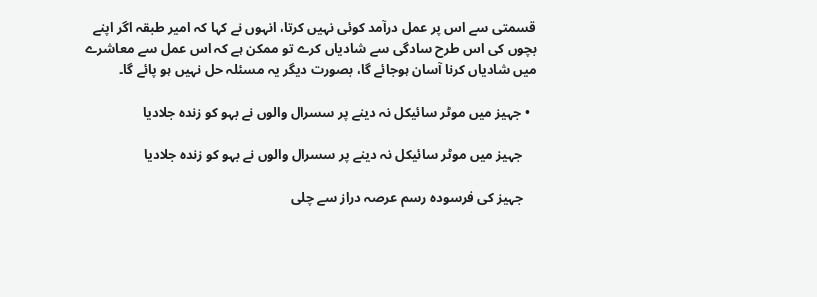قسمتی سے اس پر عمل درآمد کوئی نہیں کرتا، انہوں نے کہا کہ امیر طبقہ اگر اپنے بچوں کی اس طرح سادگی سے شادیاں کرے تو ممکن ہے کہ اس عمل سے معاشرے میں شادیاں کرنا آسان ہوجائے گا، بصورت دیگر یہ مسئلہ حل نہیں ہو پائے گا۔

  • جہیز میں موٹر سائیکل نہ دینے پر سسرال والوں نے بہو کو زندہ جلادیا

    جہیز میں موٹر سائیکل نہ دینے پر سسرال والوں نے بہو کو زندہ جلادیا

    جہیز کی فرسودہ رسم عرصہ دراز سے چلی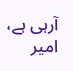آرہی ہے، امیر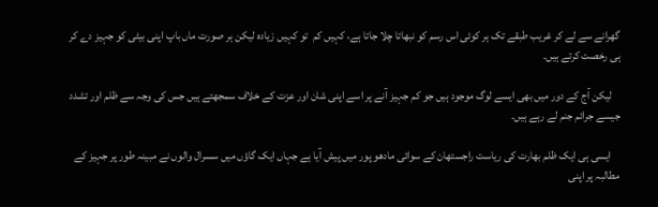گھرانے سے لے کر غریب طبقے تک ہر کوئی اس رسم کو نبھاتا چلا جاتا ہے، کہیں کم  تو کہیں زیادہ لیکن ہر صورت ماں باپ اپنی بیٹی کو جہیز دے کر ہی رخصت کرتے ہیں۔

    لیکن آج کے دور میں بھی ایسے لوگ موجود ہیں جو کم جہیز آنے پر اسے اپنی شان اور عزت کے خلاف سمجھتے ہیں جس کی وجہ سے ظلم اور تشدد جیسے جرائم جنم لے رہے ہیں۔

    ایسی ہی ایک ظلم بھارت کی ریاست راجستھان کے سوائی مادھو پور میں پیش آیا ہے جہاں ایک گاؤں میں سسرال والوں نے مبینہ طور پر جہیز کے مطالبہ پر اپنی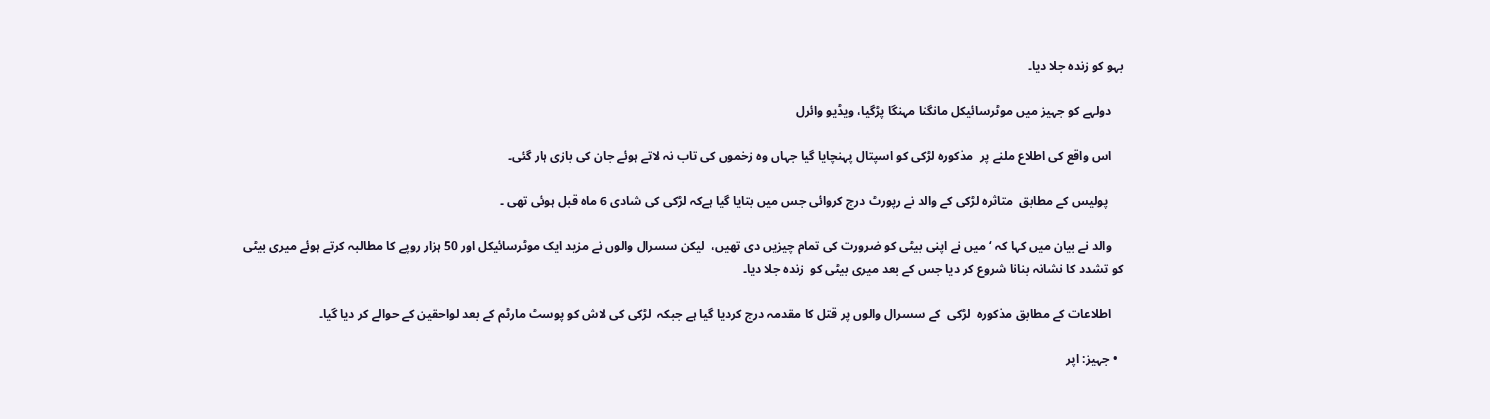بہو کو زندہ جلا دیا۔

    دولہے کو جہیز میں موٹرسائیکل مانگنا مہنگا پڑگیا، ویڈیو وائرل

    اس واقع کی اطلاع ملنے پر  مذکورہ لڑکی کو اسپتال پہنچایا گیا جہاں وہ زخموں کی تاب نہ لاتے ہوئے جان کی بازی ہار گئی۔

     پولیس کے مطابق  متاثرہ لڑکی کے والد نے رپورٹ درج کروائی جس میں بتایا گیا ہےکہ لڑکی کی شادی 6 ماہ قبل ہوئی تھی ۔

    والد نے بیان میں کہا کہ ‘ میں نے اپنی بیٹی کو ضرورت کی تمام چیزیں دی تھیں،  لیکن سسرال والوں نے مزید ایک موٹرسائیکل اور 50 ہزار روپے کا مطالبہ کرتے ہوئے میری بیٹی کو تشدد کا نشانہ بنانا شروع کر دیا جس کے بعد میری بیٹی کو  زندہ جلا دیا۔

    اطلاعات کے مطابق مذکورہ  لڑکی  کے سسرال والوں پر قتل کا مقدمہ درج کردیا گیا ہے جبکہ  لڑکی کی لاش کو پوسٹ مارٹم کے بعد لواحقین کے حوالے کر دیا گیا۔

  • جہیز: اپر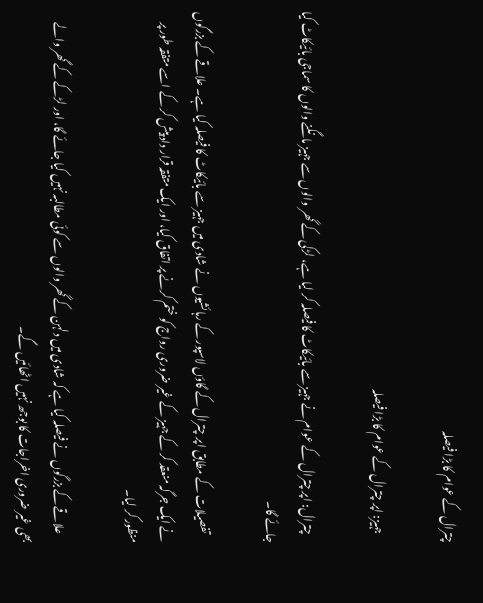چترال کے عوام کا بڑا فیصلہ

    جہیز: اپر چترال کے عوام کا بڑا فیصلہ

    چترال: اپر چترال کے عوام نے جہیز سے بائیکاٹ کا فیصلہ کر لیا ہے، لڑکی کے گھر والوں سے جہیز مانگنے والوں کا سماجی بائیکاٹ کیا جائے گا۔

    تفصیلات کے مطابق اپر چترال کے گاؤں لاسپور کے رہائشیوں نے شادی میں جہیز سے بائیکاٹ کا فیصلہ کیا ہے۔ علاقے کے بزرگوں نے ایک جرگہ منعقد کر کے جہیز کے غیر ضروری رواج کو ختم کرنے پر اتفاق کیا، اور ایک متفقہ قرار داد پیش کر کے اسے متفقہ طور پر منظور کر لیا۔

    علاقے کے بزرگوں نے فیصلہ کیا ہے کہ شادی میں دلہن کے گھر والوں سے کوئی مطالبہ نہیں کیا جائے گا، اور لڑکے کے گھر والے بھی غیر ضروری اخراجات کا بوجھ نہیں اٹھائیں گے۔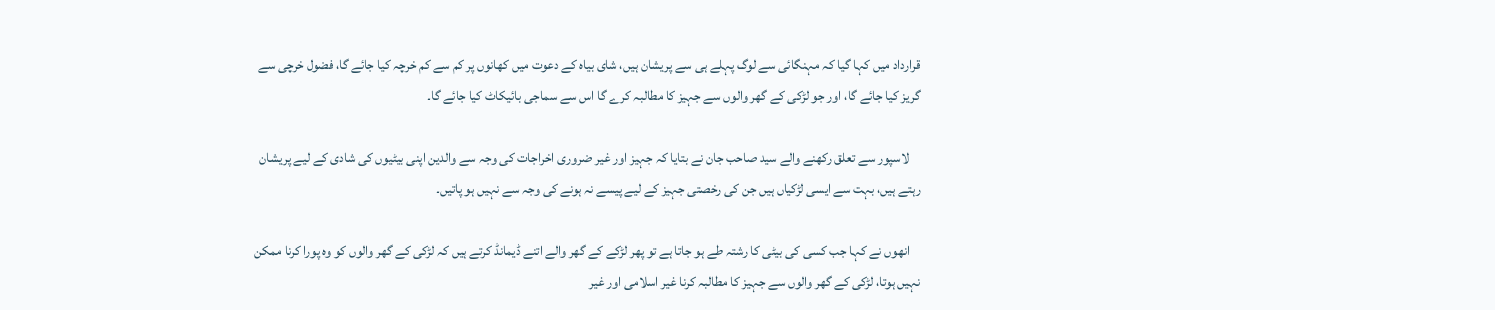قرارداد میں کہا گیا کہ مہنگائی سے لوگ پہلے ہی سے پریشان ہیں، شای بیاہ کے دعوت میں کھانوں پر کم سے کم خرچہ کیا جائے گا، فضول خرچی سے گریز کیا جائے گا، اور جو لڑکی کے گھر والوں سے جہیز کا مطالبہ کرے گا اس سے سماجی بائیکاٹ کیا جائے گا۔

    لاسپور سے تعلق رکھنے والے سید صاحب جان نے بتایا کہ جہیز اور غیر ضروری اخراجات کی وجہ سے والدین اپنی بیٹیوں کی شادی کے لیے پریشان رہتے ہیں، بہت سے ایسی لڑکیاں ہیں جن کی رخصتی جہیز کے لیے پیسے نہ ہونے کی وجہ سے نہیں ہو پاتیں۔

    انھوں نے کہا جب کسی کی بیٹی کا رشتہ طے ہو جاتا ہے تو پھر لڑکے کے گھر والے اتنے ڈیمانڈ کرتے ہیں کہ لڑکی کے گھر والوں کو وہ پورا کرنا ممکن نہیں ہوتا، لڑکی کے گھر والوں سے جہیز کا مطالبہ کرنا غیر اسلامی اور غیر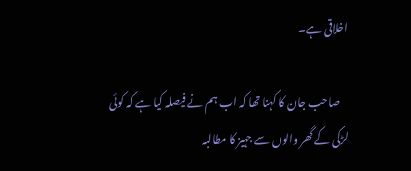اخلاقی ہے۔

    صاحب جان کا کہنا تھا کہ اب ہم نے فیصلہ کیا ہے کہ کوئی لڑکی کے گھر والوں سے جہیز کا مطالبہ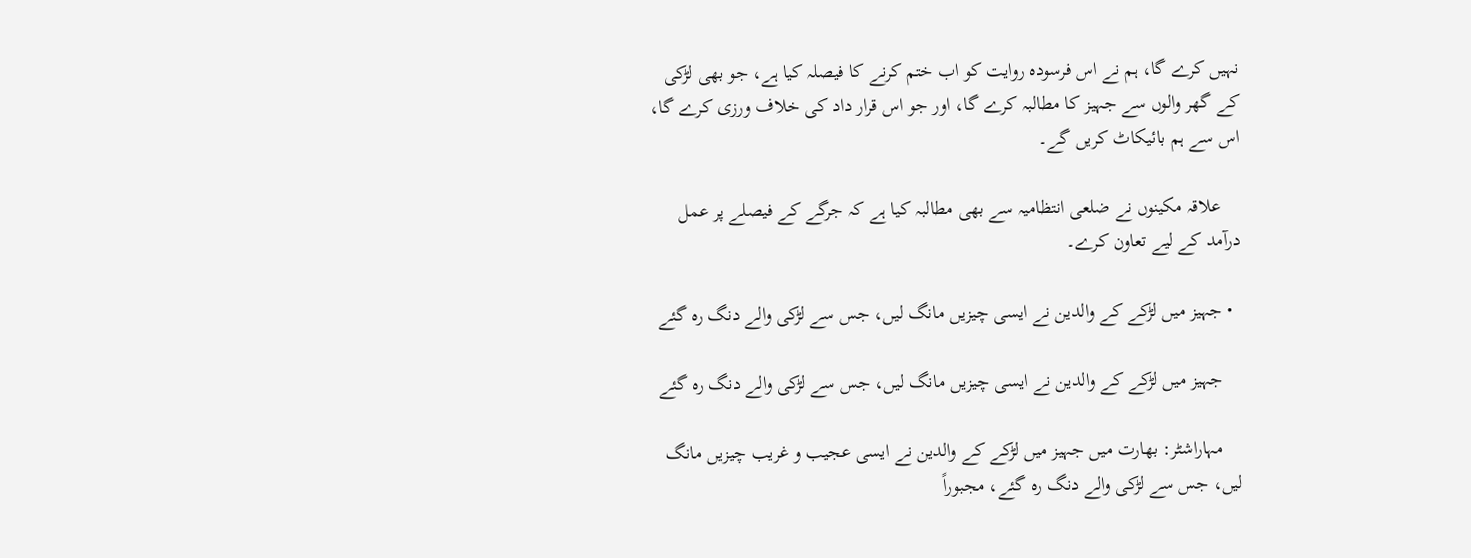نہیں کرے گا، ہم نے اس فرسودہ روایت کو اب ختم کرنے کا فیصلہ کیا ہے، جو بھی لڑکی کے گھر والوں سے جہیز کا مطالبہ کرے گا، اور جو اس قرار داد کی خلاف ورزی کرے گا، اس سے ہم بائیکاٹ کریں گے۔

    علاقہ مکینوں نے ضلعی انتظامیہ سے بھی مطالبہ کیا ہے کہ جرگے کے فیصلے پر عمل درآمد کے لیے تعاون کرے۔

  • جہیز میں لڑکے کے والدین نے ایسی چیزیں مانگ لیں، جس سے لڑکی والے دنگ رہ گئے

    جہیز میں لڑکے کے والدین نے ایسی چیزیں مانگ لیں، جس سے لڑکی والے دنگ رہ گئے

    مہاراشٹر: بھارت میں جہیز میں لڑکے کے والدین نے ایسی عجیب و غریب چیزیں مانگ لیں، جس سے لڑکی والے دنگ رہ گئے، مجبوراً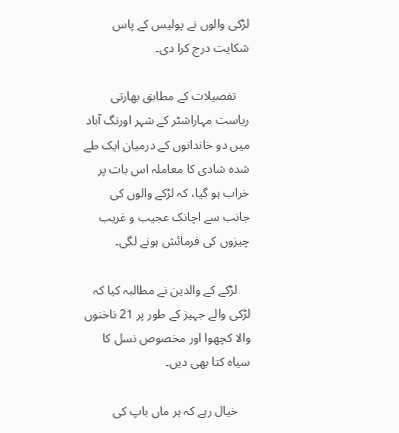لڑکی والوں نے پولیس کے پاس شکایت درج کرا دی۔

    تفصیلات کے مطابق بھارتی ریاست مہاراشٹر کے شہر اورنگ آباد میں دو خاندانوں کے درمیان ایک طے شدہ شادی کا معاملہ اس بات پر خراب ہو گیا، کہ لڑکے والوں کی جانب سے اچانک عجیب و غریب چیزوں کی فرمائش ہونے لگی۔

    لڑکے کے والدین نے مطالبہ کیا کہ لڑکی والے جہیز کے طور پر 21 ناخنوں والا کچھوا اور مخصوص نسل کا سیاہ کتا بھی دیں۔

    خیال رہے کہ ہر ماں باپ کی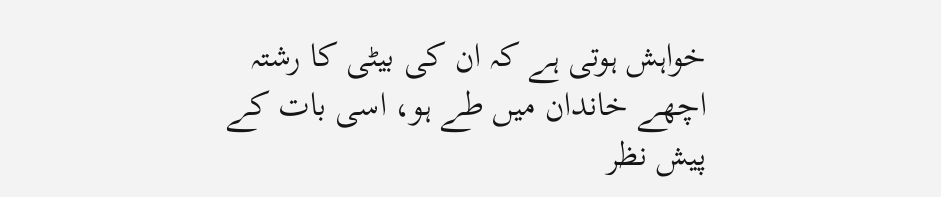خواہش ہوتی ہے کہ ان کی بیٹی کا رشتہ اچھے خاندان میں طے ہو، اسی بات کے پیش نظر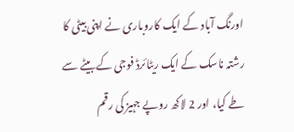اورنگ آباد کے ایک کاروباری نے اپنی بیٹی کا رشتہ ناسک کے ایک ریٹائرڈ فوجی کے بیٹے سے طے کیا، اور 2 لاکھ روپے جہیز کی رقم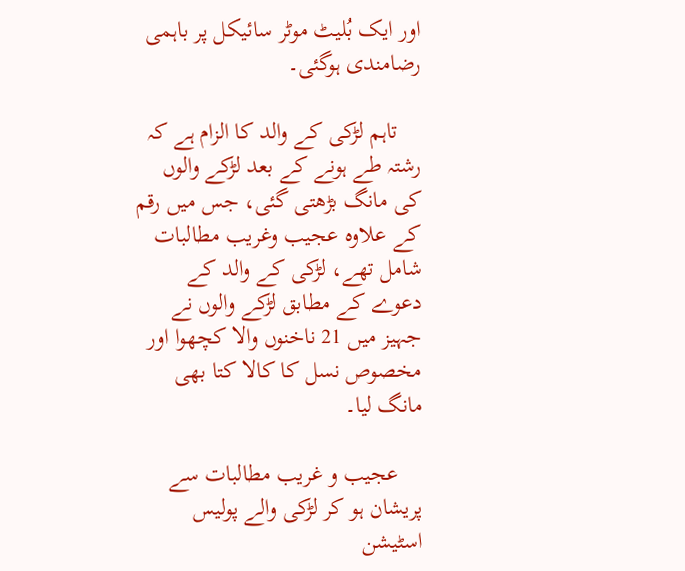اور ایک بُلیٹ موٹر سائیکل پر باہمی رضامندی ہوگئی۔

    تاہم لڑکی کے والد کا الزام ہے کہ رشتہ طے ہونے کے بعد لڑکے والوں کی مانگ بڑھتی گئی، جس میں رقم کے علاوہ عجیب وغریب مطالبات شامل تھے، لڑکی کے والد کے دعوے کے مطابق لڑکے والوں نے جہیز میں 21 ناخنوں والا کچھوا اور مخصوص نسل کا کالا کتا بھی مانگ لیا۔

    عجیب و غریب مطالبات سے پریشان ہو کر لڑکی والے پولیس اسٹیشن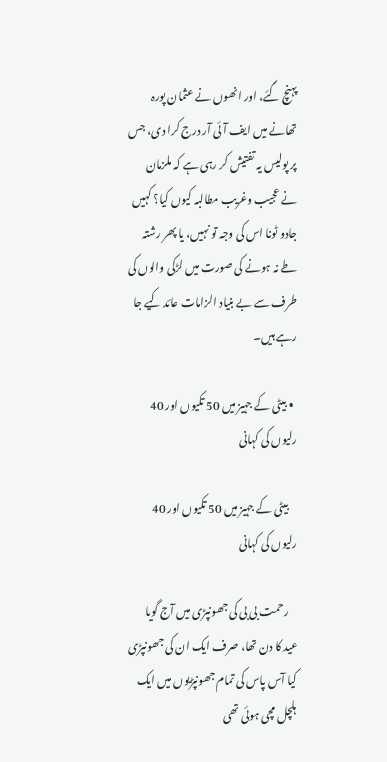پہنچ گئے، اور انھوں نے عثمان پورہ تھانے میں ایف آئی آر درج کرا دی، جس پر پولیس یہ تفتیش کر رہی ہے کہ ملزمان نے عجیب وغریب مطالبہ کیوں کیا؟ کہیں جادو ٹونا اس کی وجہ تو نہیں، یا پھر رشتہ طے نہ ہونے کی صورت میں لڑکی والوں کی طرف سے بے بنیاد الزامات عائد کیے جا رہے ہیں۔

  • بیٹی کے جہیز میں 50 تکیوں اور 40 رلیوں کی کہانی

    بیٹی کے جہیز میں 50 تکیوں اور 40 رلیوں کی کہانی

    رحمت بی بی کی جھونپڑی میں آج گویا عید کا دن تھا، صرف ایک ان کی جھونپڑی کیا آس پاس کی تمام جھونپڑیوں میں ایک ہلچل مچی ہوئی تھی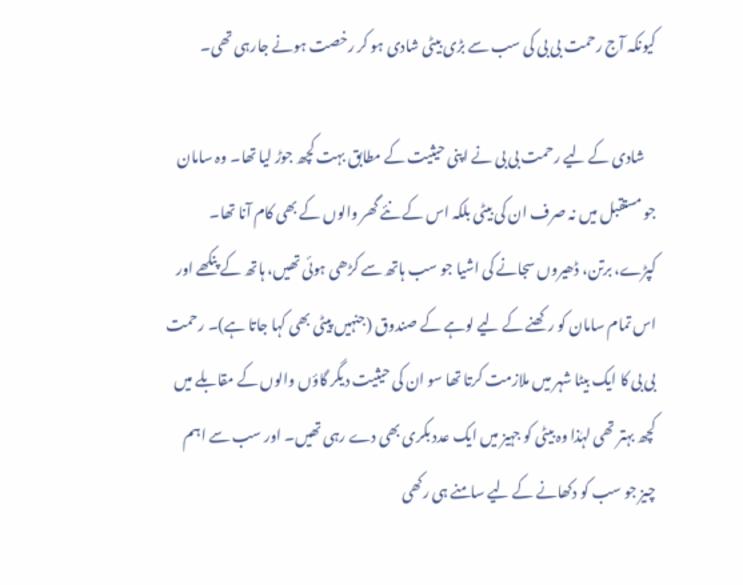کیونکہ آج رحمت بی بی کی سب سے بڑی بیٹی شادی ہو کر رخصت ہونے جارہی تھی۔

    شادی کے لیے رحمت بی بی نے اپنی حیثیت کے مطابق بہت کچھ جوڑ لیا تھا۔ وہ سامان جو مستقبل میں نہ صرف ان کی بیٹی بلکہ اس کے نئے گھر والوں کے بھی کام آنا تھا۔ کپڑے، برتن، ڈھیروں سجانے کی اشیا جو سب ہاتھ سے کڑھی ہوئی تھیں، ہاتھ کے پنکھے اور اس تمام سامان کو رکھنے کے لیے لوہے کے صندوق (جنہیں پیٹی بھی کہا جاتا ہے)۔ رحمت بی بی کا ایک بیٹا شہر میں ملازمت کرتا تھا سو ان کی حیثیت دیگر گاؤں والوں کے مقابلے میں کچھ بہتر تھی لہٰذا وہ بیٹی کو جہیز میں ایک عدد بکری بھی دے رہی تھیں۔ اور سب سے اہم چیز جو سب کو دکھانے کے لیے سامنے ہی رکھی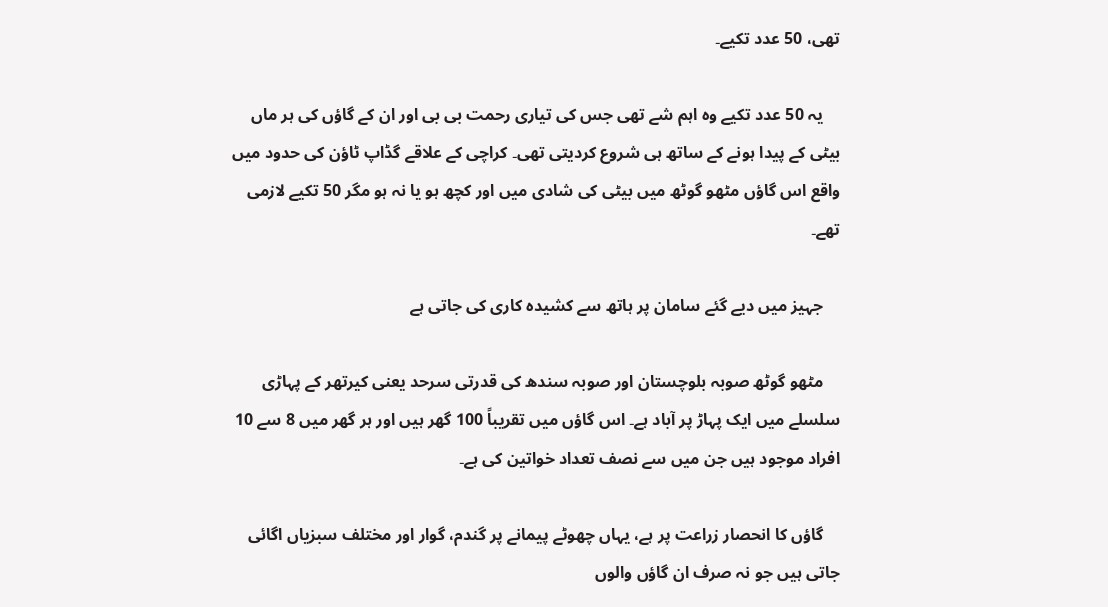تھی، 50 عدد تکیے۔

    یہ 50 عدد تکیے وہ اہم شے تھی جس کی تیاری رحمت بی بی اور ان کے گاؤں کی ہر ماں بیٹی کے پیدا ہونے کے ساتھ ہی شروع کردیتی تھی۔ کراچی کے علاقے گڈاپ ٹاؤن کی حدود میں واقع اس گاؤں مٹھو گوٹھ میں بیٹی کی شادی میں اور کچھ ہو یا نہ ہو مگر 50 تکیے لازمی تھے۔

    جہیز میں دیے گئے سامان پر ہاتھ سے کشیدہ کاری کی جاتی ہے

    مٹھو گوٹھ صوبہ بلوچستان اور صوبہ سندھ کی قدرتی سرحد یعنی کیرتھر کے پہاڑی سلسلے میں ایک پہاڑ پر آباد ہے۔ اس گاؤں میں تقریباً 100 گھر ہیں اور ہر گھر میں 8 سے 10 افراد موجود ہیں جن میں سے نصف تعداد خواتین کی ہے۔

    گاؤں کا انحصار زراعت پر ہے، یہاں چھوٹے پیمانے پر گندم، گوار اور مختلف سبزیاں اگائی جاتی ہیں جو نہ صرف ان گاؤں والوں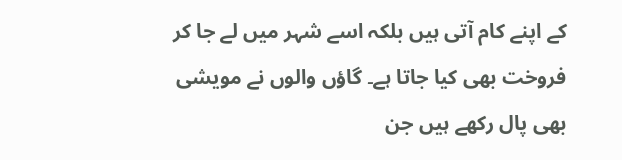کے اپنے کام آتی ہیں بلکہ اسے شہر میں لے جا کر فروخت بھی کیا جاتا ہے۔ گاؤں والوں نے مویشی بھی پال رکھے ہیں جن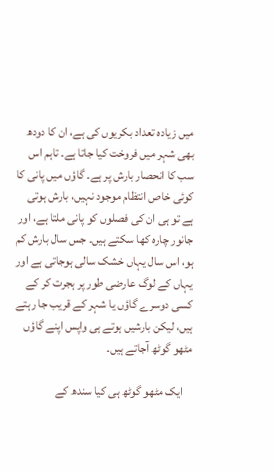میں زیادہ تعداد بکریوں کی ہے، ان کا دودھ بھی شہر میں فروخت کیا جاتا ہے۔ تاہم اس سب کا انحصار بارش پر ہے۔ گاؤں میں پانی کا کوئی خاص انتظام موجود نہیں، بارش ہوتی ہے تو ہی ان کی فصلوں کو پانی ملتا ہے، اور جانور چارہ کھا سکتے ہیں۔ جس سال بارش کم ہو، اس سال یہاں خشک سالی ہوجاتی ہے اور یہاں کے لوگ عارضی طور پر ہجرت کر کے کسی دوسرے گاؤں یا شہر کے قریب جا رہتے ہیں، لیکن بارشیں ہوتے ہی واپس اپنے گاؤں مٹھو گوٹھ آجاتے ہیں۔

    ایک مٹھو گوٹھ ہی کیا سندھ کے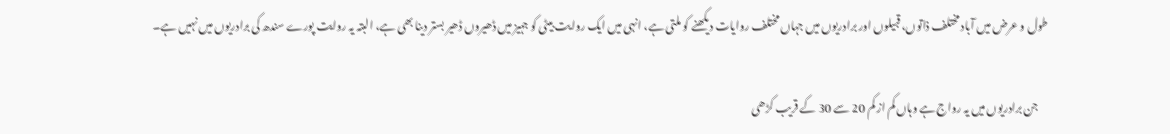طول و عرض میں آباد مختلف ذاتوں، قبیلوں اور برادریوں میں جہاں مختلف روایات دیکھنے کو ملتی ہے، انہی میں ایک روایت بیٹی کو جہیز میں ڈھیروں ڈھیر بستر دینا بھی ہے، البتہ یہ روایت پورے سندھ کی برادریوں میں نہیں ہے۔

    جن برادریوں میں یہ رواج ہے وہاں کم از کم 20 سے 30 کے قریب کڑھی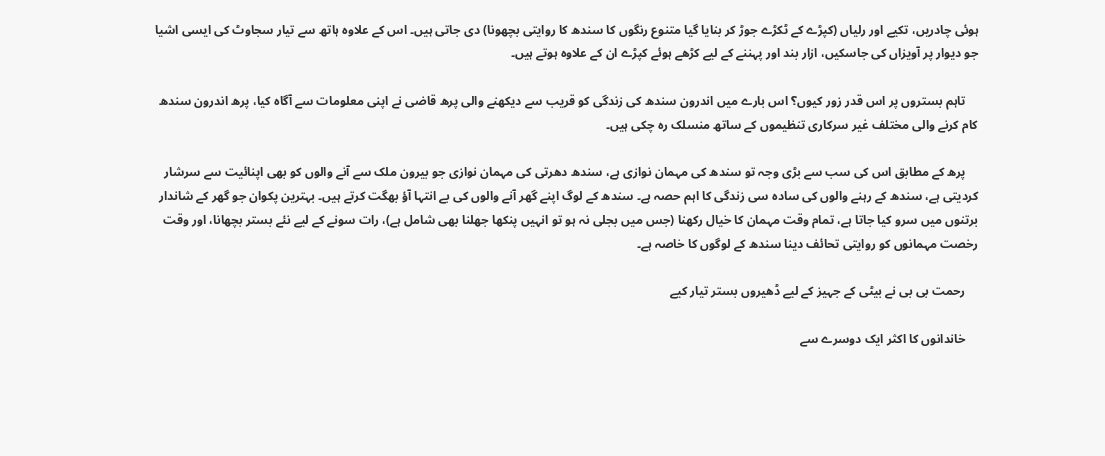ہوئی چادریں، تکیے اور رلیاں (کپڑے کے ٹکڑے جوڑ کر بنایا گیا متنوع رنگوں کا سندھ کا روایتی بچھونا) دی جاتی ہیں۔ اس کے علاوہ ہاتھ سے تیار سجاوٹ کی ایسی اشیا جو دیوار پر آویزاں کی جاسکیں، ازار بند اور پہننے کے لیے کڑھے ہوئے کپڑے ان کے علاوہ ہوتے ہیں۔

    تاہم بستروں پر اس قدر زور کیوں؟ اس بارے میں اندرون سندھ کی زندگی کو قریب سے دیکھنے والی پرھ قاضی نے اپنی معلومات سے آگاہ کیا، پرھ اندرون سندھ کام کرنے والی مختلف غیر سرکاری تنظیموں کے ساتھ منسلک رہ چکی ہیں۔

    پرھ کے مطابق اس کی سب سے بڑی وجہ تو سندھ کی مہمان نوازی ہے، سندھ دھرتی کی مہمان نوازی جو بیرون ملک سے آنے والوں کو بھی اپنائیت سے سرشار کردیتی ہے، سندھ کے رہنے والوں کی سادہ سی زندگی کا اہم حصہ ہے۔ سندھ کے لوگ اپنے گھر آنے والوں کی بے انتہا آؤ بھگت کرتے ہیں۔ بہترین پکوان جو گھر کے شاندار برتنوں میں سرو کیا جاتا ہے، تمام وقت مہمان کا خیال رکھنا (جس میں بجلی نہ ہو تو انہیں پنکھا جھلنا بھی شامل ہے)، رات سونے کے لیے نئے بستر بچھانا، اور وقت رخصت مہمانوں کو روایتی تحائف دینا سندھ کے لوگوں کا خاصہ ہے۔

    رحمت بی بی نے بیٹی کے جہیز کے لیے ڈھیروں بستر تیار کیے

    خاندانوں کا اکثر ایک دوسرے سے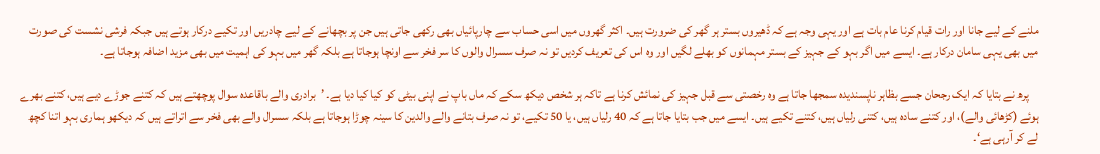ملنے کے لیے جانا اور رات قیام کرنا عام بات ہے اور یہی وجہ ہے کہ ڈھیروں بستر ہر گھر کی ضرورت ہیں۔ اکثر گھروں میں اسی حساب سے چارپائیاں بھی رکھی جاتی ہیں جن پر بچھانے کے لیے چادریں اور تکیے درکار ہوتے ہیں جبکہ فرشی نشست کی صورت میں بھی یہی سامان درکار ہے۔ ایسے میں اگر بہو کے جہیز کے بستر مہمانوں کو بھلے لگیں اور وہ اس کی تعریف کردیں تو نہ صرف سسرال والوں کا سر فخر سے اونچا ہوجاتا ہے بلکہ گھر میں بہو کی اہمیت میں بھی مزید اضافہ ہوجاتا ہے۔

    پرھ نے بتایا کہ ایک رجحان جسے بظاہر ناپسندیدہ سمجھا جاتا ہے وہ رخصتی سے قبل جہیز کی نمائش کرنا ہے تاکہ ہر شخص دیکھ سکے کہ ماں باپ نے اپنی بیٹی کو کیا کیا دیا ہے۔ ’برادری والے باقاعدہ سوال پوچھتے ہیں کہ کتنے جوڑے دیے ہیں، کتنے بھرے ہوئے (کڑھائی والے)، اور کتنے سادہ ہیں، کتنی رلیاں ہیں، کتنے تکیے ہیں۔ ایسے میں جب بتایا جاتا ہے کہ 40 رلیاں ہیں، یا 50 تکیے، تو نہ صرف بتانے والے والدین کا سینہ چوڑا ہوجاتا ہے بلکہ سسرال والے بھی فخر سے اتراتے ہیں کہ دیکھو ہماری بہو اتنا کچھ لے کر آرہی ہے‘۔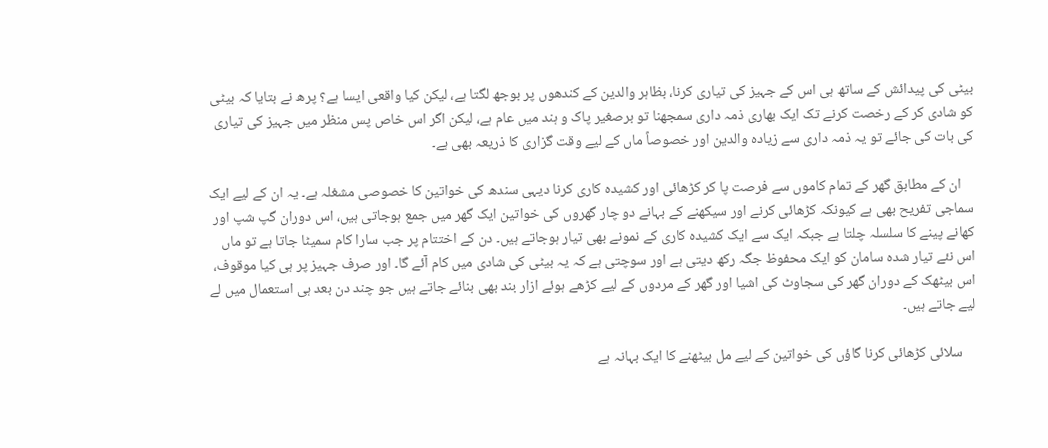بیٹی کی پیدائش کے ساتھ ہی اس کے جہیز کی تیاری کرنا، بظاہر والدین کے کندھوں پر بوجھ لگتا ہے، لیکن کیا واقعی ایسا ہے؟ پرھ نے بتایا کہ بیٹی کو شادی کر کے رخصت کرنے تک ایک بھاری ذمہ داری سمجھنا تو برصغیر پاک و ہند میں عام ہے، لیکن اگر اس خاص پس منظر میں جہیز کی تیاری کی بات کی جائے تو یہ ذمہ داری سے زیادہ والدین اور خصوصاً ماں کے لیے وقت گزاری کا ذریعہ بھی ہے۔

    ان کے مطابق گھر کے تمام کاموں سے فرصت پا کر کڑھائی اور کشیدہ کاری کرنا دیہی سندھ کی خواتین کا خصوصی مشغلہ ہے۔ یہ ان کے لیے ایک سماجی تفریح بھی ہے کیونکہ کڑھائی کرنے اور سیکھنے کے بہانے دو چار گھروں کی خواتین ایک گھر میں جمع ہوجاتی ہیں، اس دوران گپ شپ اور کھانے پینے کا سلسلہ چلتا ہے جبکہ ایک سے ایک کشیدہ کاری کے نمونے بھی تیار ہوجاتے ہیں۔ دن کے اختتام پر جب سارا کام سمیٹا جاتا ہے تو ماں اس نئے تیار شدہ سامان کو ایک محفوظ جگہ رکھ دیتی ہے اور سوچتی ہے کہ یہ بیٹی کی شادی میں کام آئے گا۔ اور صرف جہیز پر ہی کیا موقوف، اس بیٹھک کے دوران گھر کی سجاوٹ کی اشیا اور گھر کے مردوں کے لیے کڑھے ہوئے ازار بند بھی بنائے جاتے ہیں جو چند دن بعد ہی استعمال میں لے لیے جاتے ہیں۔

    سلائی کڑھائی کرنا گاؤں کی خواتین کے لیے مل بیٹھنے کا ایک بہانہ ہے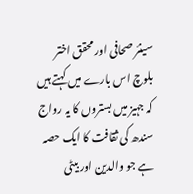سینئر صحافی اور محقق اختر بلوچ اس بارے میں کہتے ہیں کہ جہیز میں بستروں کا یہ رواج سندھ کی ثقافت کا ایک حصہ ہے جو والدین اور بیٹی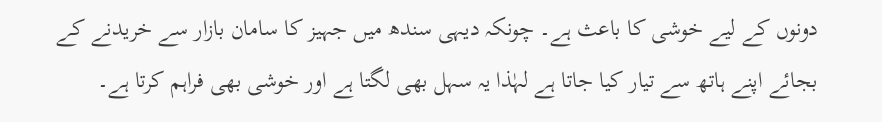دونوں کے لیے خوشی کا باعث ہے۔ چونکہ دیہی سندھ میں جہیز کا سامان بازار سے خریدنے کے بجائے اپنے ہاتھ سے تیار کیا جاتا ہے لہٰذا یہ سہل بھی لگتا ہے اور خوشی بھی فراہم کرتا ہے۔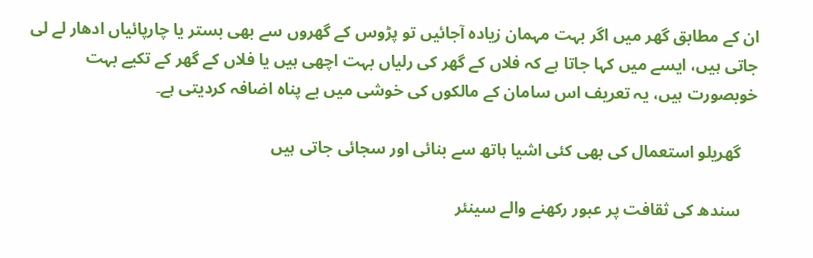ان کے مطابق گھر میں اگر بہت مہمان زیادہ آجائیں تو پڑوس کے گھروں سے بھی بستر یا چارپائیاں ادھار لے لی جاتی ہیں، ایسے میں کہا جاتا ہے کہ فلاں کے گھر کی رلیاں بہت اچھی ہیں یا فلاں کے گھر کے تکیے بہت خوبصورت ہیں، یہ تعریف اس سامان کے مالکوں کی خوشی میں بے پناہ اضافہ کردیتی ہے۔

    گھریلو استعمال کی بھی کئی اشیا ہاتھ سے بنائی اور سجائی جاتی ہیں

    سندھ کی ثقافت پر عبور رکھنے والے سینئر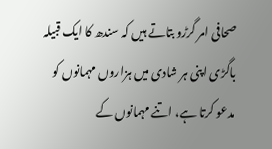صحافی امر گرڑو بتاتے ہیں کہ سندھ کا ایک قبیلہ باگڑی اپنی ہر شادی میں ہزاروں مہمانوں کو مدعو کرتا ہے، اتنے مہمانوں کے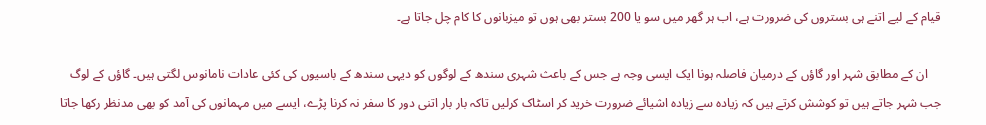قیام کے لیے اتنے ہی بستروں کی ضرورت ہے، اب ہر گھر میں سو یا 200 بستر بھی ہوں تو میزبانوں کا کام چل جاتا ہے۔

    ان کے مطابق شہر اور گاؤں کے درمیان فاصلہ ہونا ایک ایسی وجہ ہے جس کے باعث شہری سندھ کے لوگوں کو دیہی سندھ کے باسیوں کی کئی عادات نامانوس لگتی ہیں۔ گاؤں کے لوگ جب شہر جاتے ہیں تو کوشش کرتے ہیں کہ زیادہ سے زیادہ اشیائے ضرورت خرید کر اسٹاک کرلیں تاکہ بار بار اتنی دور کا سفر نہ کرنا پڑے، ایسے میں مہمانوں کی آمد کو بھی مدنظر رکھا جاتا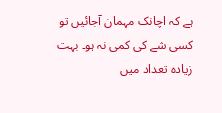ہے کہ اچانک مہمان آجائیں تو کسی شے کی کمی نہ ہو۔ بہت زیادہ تعداد میں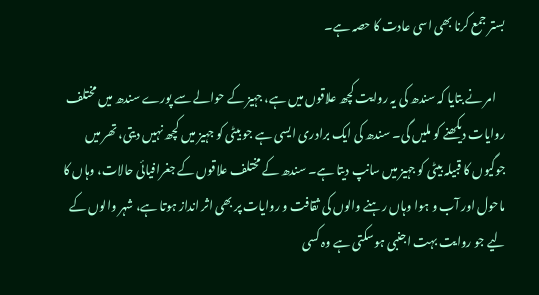بستر جمع کرنا بھی اسی عادت کا حصہ ہے۔

    امر نے بتایا کہ سندھ کی یہ روایت کچھ علاقوں میں ہے، جہیز کے حوالے سے پورے سندھ میں مختلف روایات دیکھنے کو ملیں گی۔ سندھ کی ایک برادری ایسی ہے جو بیٹی کو جہیز میں کچھ نہیں دیتی، تھر میں جوگیوں کا قبیلہ بیٹی کو جہیز میں سانپ دیتا ہے۔ سندھ کے مختلف علاقوں کے جغرافیائی حالات، وہاں کا ماحول اور آب و ہوا وہاں رہنے والوں کی ثقافت و روایات پر بھی اثر انداز ہوتا ہے، شہر والوں کے لیے جو روایت بہت اجنبی ہوسکتی ہے وہ کسی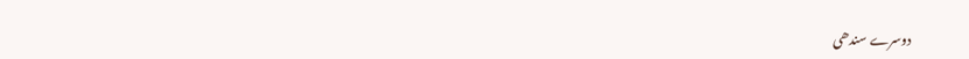دوسرے سندھی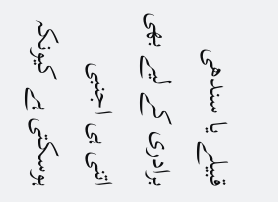قبیلے یا سندھی برادری کے لیے بھی اتنی ہی اجنبی ہوسکتی ہے کیونکہ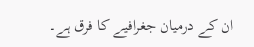ان کے درمیان جغرافیے کا فرق ہے۔